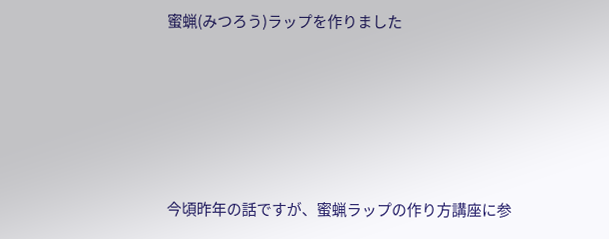蜜蝋(みつろう)ラップを作りました





今頃昨年の話ですが、蜜蝋ラップの作り方講座に参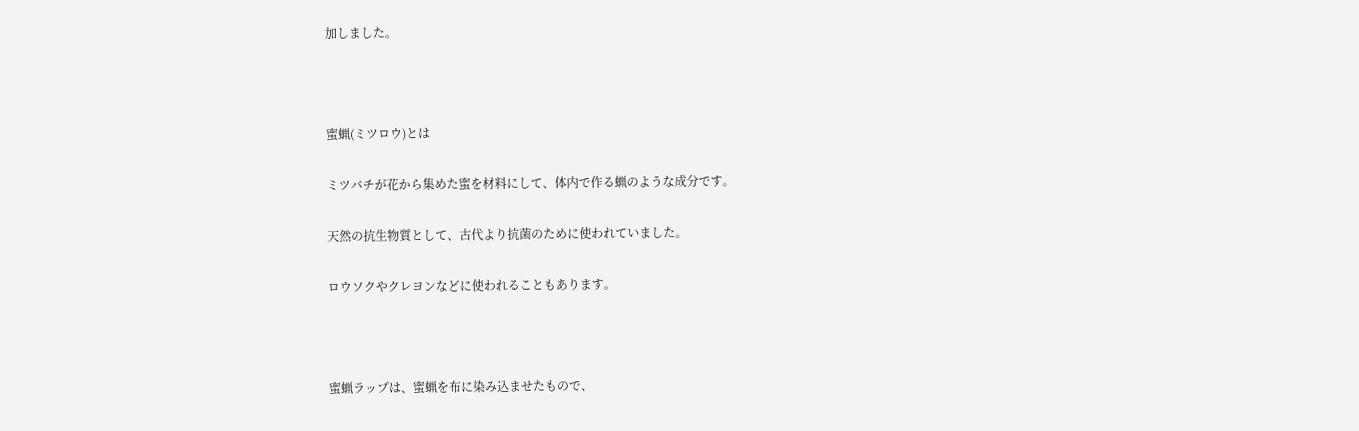加しました。



蜜蝋(ミツロウ)とは

ミツバチが花から集めた蜜を材料にして、体内で作る蝋のような成分です。

天然の抗生物質として、古代より抗菌のために使われていました。

ロウソクやクレヨンなどに使われることもあります。



蜜蝋ラップは、蜜蝋を布に染み込ませたもので、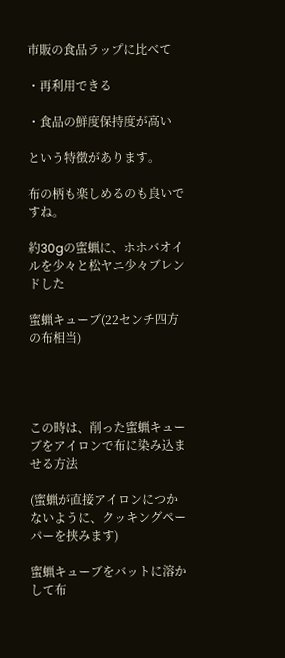市販の食品ラップに比べて

・再利用できる

・食品の鮮度保持度が高い

という特徴があります。

布の柄も楽しめるのも良いですね。

約30gの蜜蝋に、ホホバオイルを少々と松ヤニ少々ブレンドした

蜜蝋キューブ(22センチ四方の布相当)




この時は、削った蜜蝋キューブをアイロンで布に染み込ませる方法

(蜜蝋が直接アイロンにつかないように、クッキングペーパーを挟みます)

蜜蝋キューブをバットに溶かして布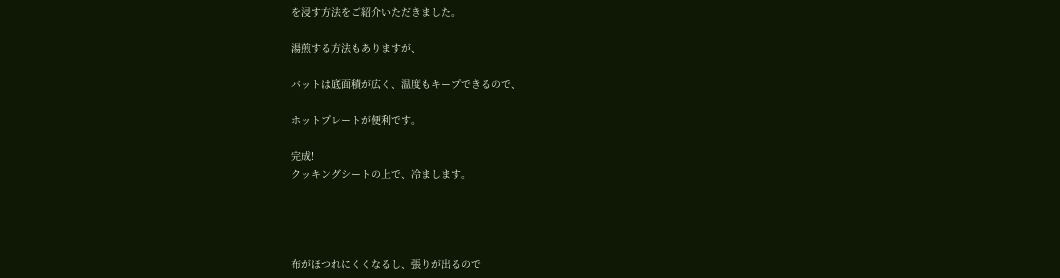を浸す方法をご紹介いただきました。

湯煎する方法もありますが、

バットは底面積が広く、温度もキープできるので、

ホットプレートが便利です。

完成!
クッキングシートの上で、冷まします。




布がほつれにくくなるし、張りが出るので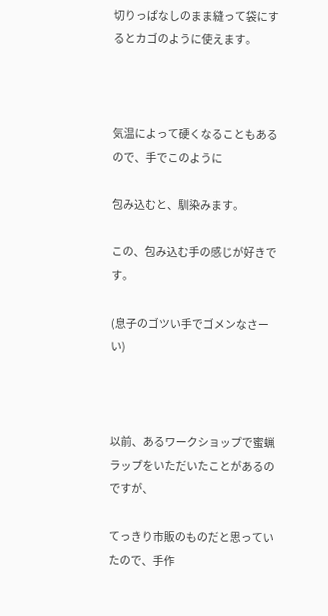切りっぱなしのまま縫って袋にするとカゴのように使えます。



気温によって硬くなることもあるので、手でこのように

包み込むと、馴染みます。

この、包み込む手の感じが好きです。

(息子のゴツい手でゴメンなさーい)



以前、あるワークショップで蜜蝋ラップをいただいたことがあるのですが、

てっきり市販のものだと思っていたので、手作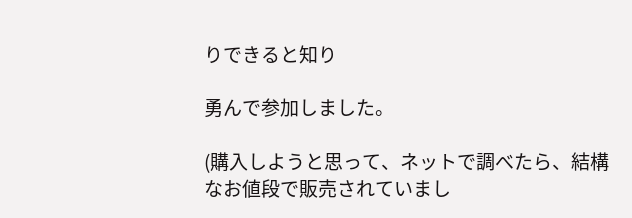りできると知り

勇んで参加しました。

(購入しようと思って、ネットで調べたら、結構なお値段で販売されていまし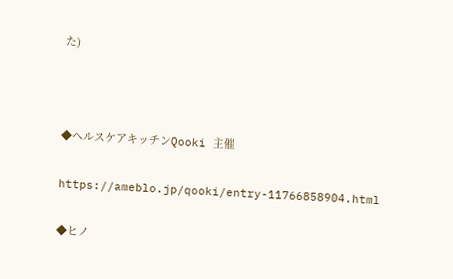た)



◆ヘルスケアキッチンQooki 主催

https://ameblo.jp/qooki/entry-11766858904.html

◆ヒノ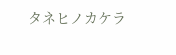タネヒノカケラ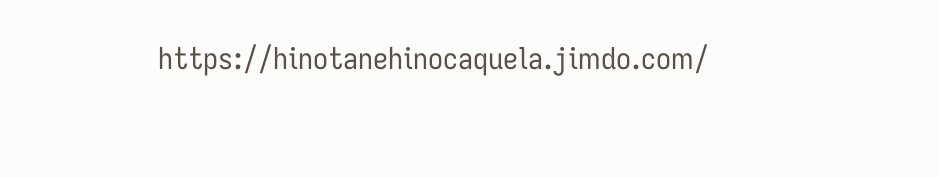https://hinotanehinocaquela.jimdo.com/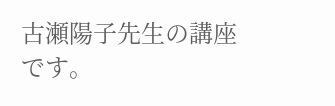古瀬陽子先生の講座です。